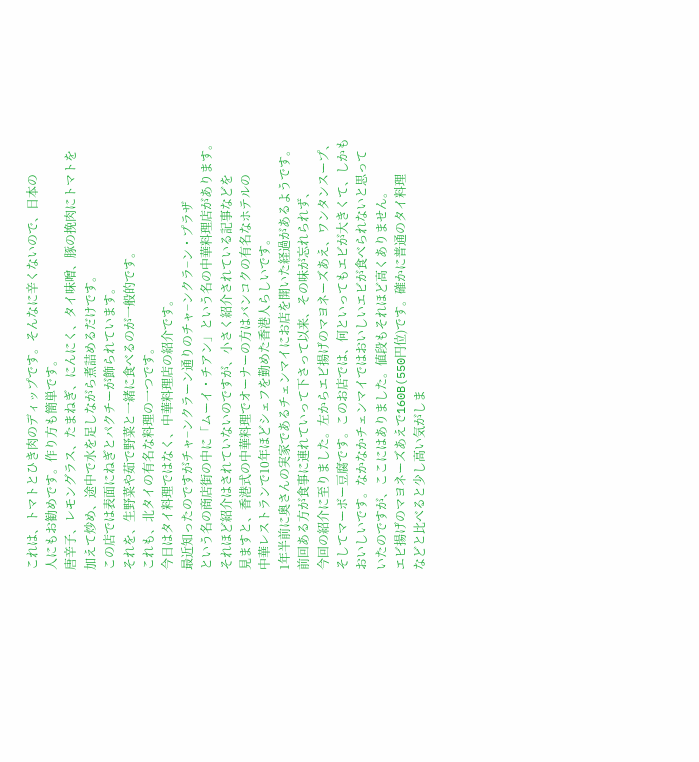これは、トマトとひき肉のディップです。そんなに辛くないので、日本の
人にもお勧めです。作り方も簡単です。
唐辛子、レモングラス、たまねぎ、にんにく、タイ味噌、豚の挽肉にトマトを
加えて炒め、途中で水を足しながら煮詰めるだけです。
この店では表面にねぎとパクチーが飾られています。
それを、生野菜や茹で野菜と一緒に食べるのが一般的です。
これも、北タイの有名な料理の一つです。
今日はタイ料理ではなく、中華料理店の紹介です。
最近知ったのですがチャ−ンクラーン通りのチャ−ンクラ−ン・プラザ
という名の商店街の中に「ムーイ・チアン」という名の中華料理店があります。
それほど紹介はされていないのですが、小さく紹介されている記事などを
見ますと、香港式の中華料理でオーナーの方はバンコクの有名なホテルの
中華レストランで10年ほどシェフを勤めた香港人らしいです。
1年半前に奥さんの実家であるチェンマイにお店を開いた経過があるようです。
前回ある方が食事に連れていって下さって以来、その味が忘れられず、
今回の紹介に至りました。左からエビ揚げのマヨネーズあえ、ワンタンスープ、
そしてマーボー豆腐です。このお店では、何といってもエビが大きくて、しかも
おいしいです。なかなかチェンマイではおいしいエビが食べられないと思って
いたのですが、ここにはありました。値段もそれほど高くありません。
エビ揚げのマヨネーズあえで160B(550円位)です。確かに普通のタイ料理
などと比べると少し高い気がしま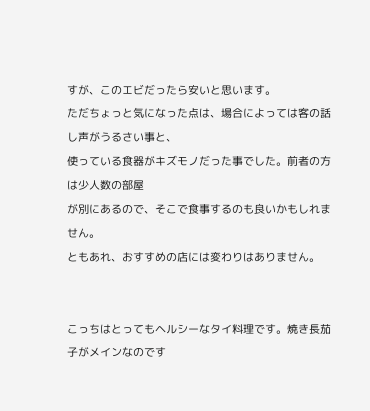すが、このエビだったら安いと思います。
ただちょっと気になった点は、場合によっては客の話し声がうるさい事と、
使っている食器がキズモノだった事でした。前者の方は少人数の部屋
が別にあるので、そこで食事するのも良いかもしれません。
ともあれ、おすすめの店には変わりはありません。


こっちはとってもヘルシーなタイ料理です。焼き長茄子がメインなのです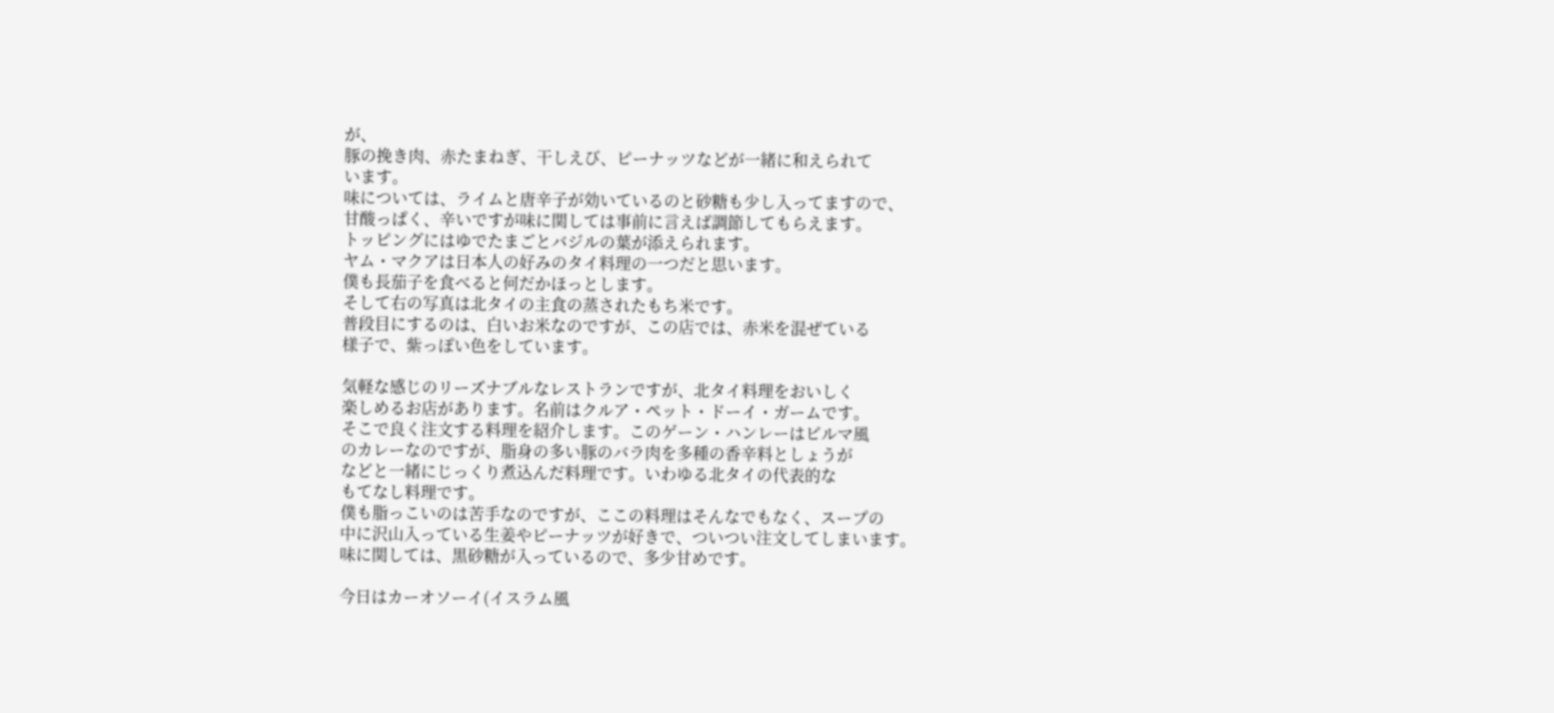が、
豚の挽き肉、赤たまねぎ、干しえび、ピーナッツなどが一緒に和えられて
います。
味については、ライムと唐辛子が効いているのと砂糖も少し入ってますので、
甘酸っぱく、辛いですが味に関しては事前に言えば調節してもらえます。
トッピングにはゆでたまごとバジルの葉が添えられます。
ヤム・マクアは日本人の好みのタイ料理の一つだと思います。
僕も長茄子を食べると何だかほっとします。
そして右の写真は北タイの主食の蒸されたもち米です。
普段目にするのは、白いお米なのですが、この店では、赤米を混ぜている
様子で、紫っぽい色をしています。

気軽な感じのリーズナブルなレストランですが、北タイ料理をおいしく
楽しめるお店があります。名前はクルア・ペット・ドーイ・ガームです。
そこで良く注文する料理を紹介します。このゲーン・ハンレーはビルマ風
のカレーなのですが、脂身の多い豚のバラ肉を多種の香辛料としょうが
などと一緒にじっくり煮込んだ料理です。いわゆる北タイの代表的な
もてなし料理です。
僕も脂っこいのは苦手なのですが、ここの料理はそんなでもなく、スープの
中に沢山入っている生姜やピーナッツが好きで、ついつい注文してしまいます。
味に関しては、黒砂糖が入っているので、多少甘めです。

今日はカーオソーイ(イスラム風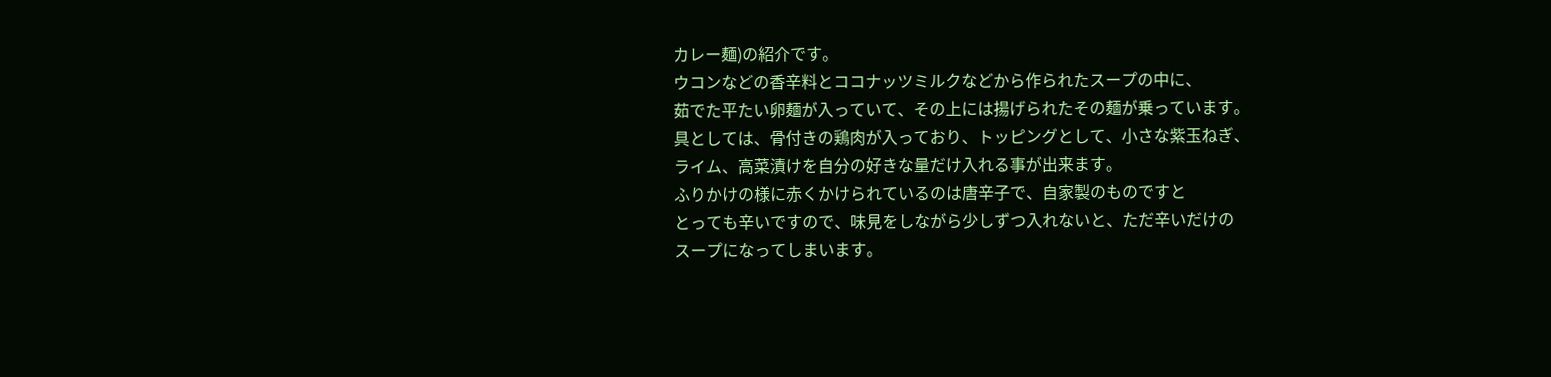カレー麺)の紹介です。
ウコンなどの香辛料とココナッツミルクなどから作られたスープの中に、
茹でた平たい卵麺が入っていて、その上には揚げられたその麺が乗っています。
具としては、骨付きの鶏肉が入っており、トッピングとして、小さな紫玉ねぎ、
ライム、高菜漬けを自分の好きな量だけ入れる事が出来ます。
ふりかけの様に赤くかけられているのは唐辛子で、自家製のものですと
とっても辛いですので、味見をしながら少しずつ入れないと、ただ辛いだけの
スープになってしまいます。